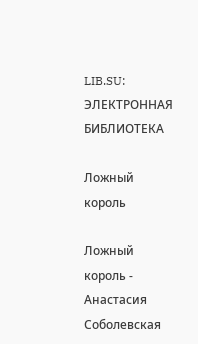LIB.SU: ЭЛЕКТРОННАЯ БИБЛИОТЕКА

Ложный король

Ложный король - Анастасия Соболевская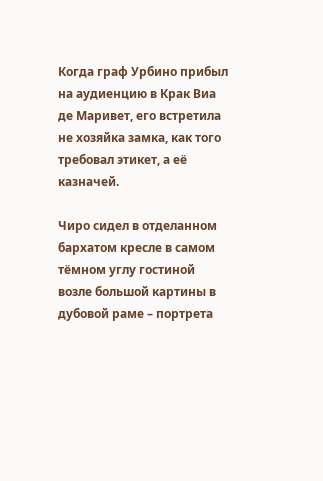Когда граф Урбино прибыл на аудиенцию в Крак Виа де Маривет, его встретила не хозяйка замка, как того требовал этикет, а её казначей.

Чиро сидел в отделанном бархатом кресле в самом тёмном углу гостиной возле большой картины в дубовой раме – портрета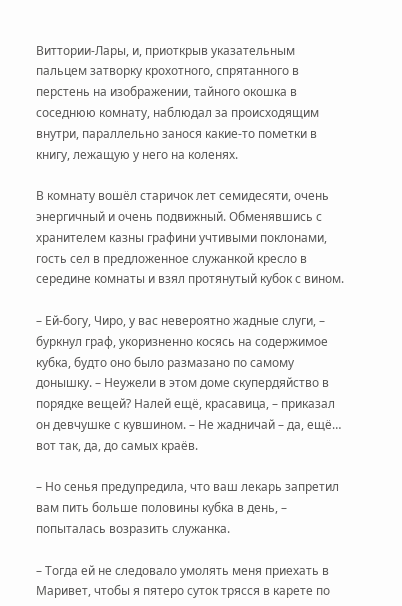Виттории‑Лары, и, приоткрыв указательным пальцем затворку крохотного, спрятанного в перстень на изображении, тайного окошка в соседнюю комнату, наблюдал за происходящим внутри, параллельно занося какие‑то пометки в книгу, лежащую у него на коленях.

В комнату вошёл старичок лет семидесяти, очень энергичный и очень подвижный. Обменявшись с хранителем казны графини учтивыми поклонами, гость сел в предложенное служанкой кресло в середине комнаты и взял протянутый кубок с вином.

– Ей‑богу, Чиро, у вас невероятно жадные слуги, – буркнул граф, укоризненно косясь на содержимое кубка, будто оно было размазано по самому донышку. – Неужели в этом доме скупердяйство в порядке вещей? Налей ещё, красавица, – приказал он девчушке с кувшином. – Не жадничай – да, ещё… вот так, да, до самых краёв.

– Но сенья предупредила, что ваш лекарь запретил вам пить больше половины кубка в день, – попыталась возразить служанка.

– Тогда ей не следовало умолять меня приехать в Маривет, чтобы я пятеро суток трясся в карете по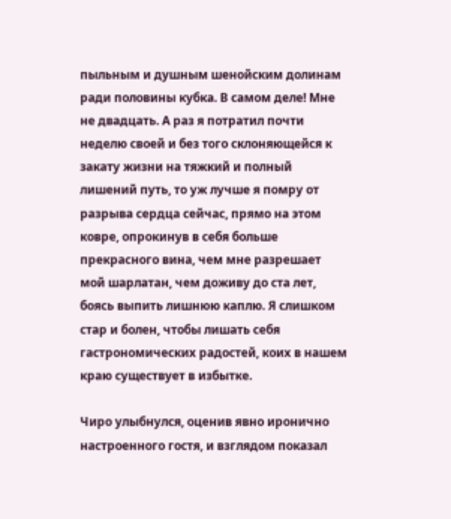пыльным и душным шенойским долинам ради половины кубка. В самом деле! Мне не двадцать. А раз я потратил почти неделю своей и без того склоняющейся к закату жизни на тяжкий и полный лишений путь, то уж лучше я помру от разрыва сердца сейчас, прямо на этом ковре, опрокинув в себя больше прекрасного вина, чем мне разрешает мой шарлатан, чем доживу до ста лет, боясь выпить лишнюю каплю. Я слишком стар и болен, чтобы лишать себя гастрономических радостей, коих в нашем краю существует в избытке.

Чиро улыбнулся, оценив явно иронично настроенного гостя, и взглядом показал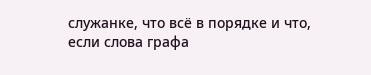служанке, что всё в порядке и что, если слова графа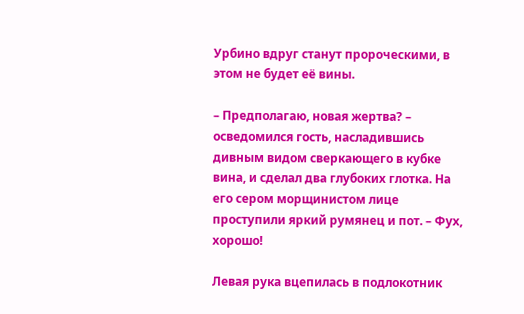Урбино вдруг станут пророческими, в этом не будет её вины.

– Предполагаю, новая жертва? – осведомился гость, насладившись дивным видом сверкающего в кубке вина, и сделал два глубоких глотка. На его сером морщинистом лице проступили яркий румянец и пот. – Фух, хорошо!

Левая рука вцепилась в подлокотник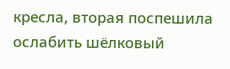кресла, вторая поспешила ослабить шёлковый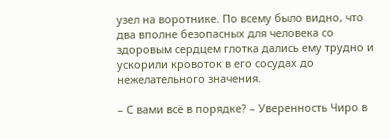узел на воротнике. По всему было видно, что два вполне безопасных для человека со здоровым сердцем глотка дались ему трудно и ускорили кровоток в его сосудах до нежелательного значения.

– С вами всё в порядке? – Уверенность Чиро в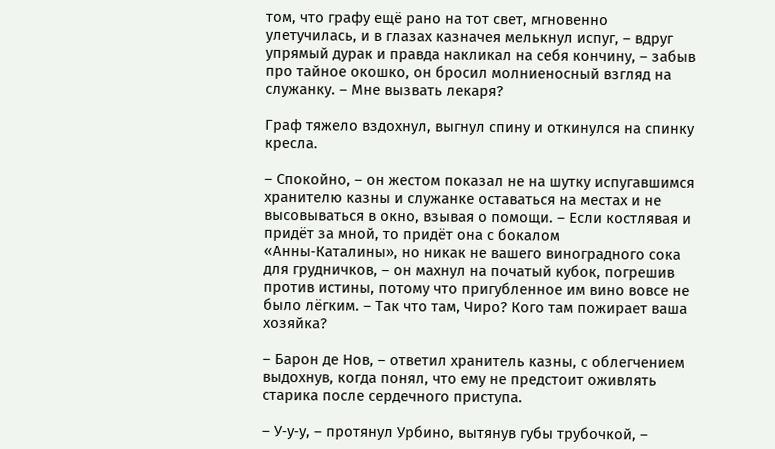том, что графу ещё рано на тот свет, мгновенно улетучилась, и в глазах казначея мелькнул испуг, – вдруг упрямый дурак и правда накликал на себя кончину, – забыв про тайное окошко, он бросил молниеносный взгляд на служанку. – Мне вызвать лекаря?

Граф тяжело вздохнул, выгнул спину и откинулся на спинку кресла.

– Спокойно, – он жестом показал не на шутку испугавшимся хранителю казны и служанке оставаться на местах и не высовываться в окно, взывая о помощи. – Если костлявая и придёт за мной, то придёт она с бокалом «Анны‑Каталины», но никак не вашего виноградного сока для грудничков, – он махнул на початый кубок, погрешив против истины, потому что пригубленное им вино вовсе не было лёгким. – Так что там, Чиро? Кого там пожирает ваша хозяйка?

– Барон де Нов, – ответил хранитель казны, с облегчением выдохнув, когда понял, что ему не предстоит оживлять старика после сердечного приступа.

– У‑у‑у, – протянул Урбино, вытянув губы трубочкой, –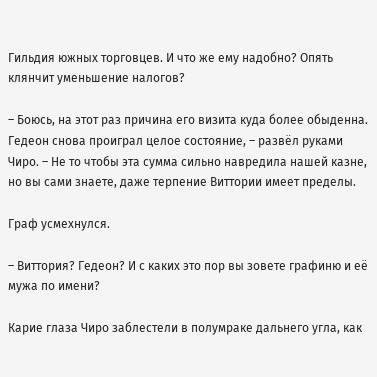Гильдия южных торговцев. И что же ему надобно? Опять клянчит уменьшение налогов?

– Боюсь, на этот раз причина его визита куда более обыденна. Гедеон снова проиграл целое состояние, – развёл руками Чиро. – Не то чтобы эта сумма сильно навредила нашей казне, но вы сами знаете, даже терпение Виттории имеет пределы.

Граф усмехнулся.

– Виттория? Гедеон? И с каких это пор вы зовете графиню и её мужа по имени?

Карие глаза Чиро заблестели в полумраке дальнего угла, как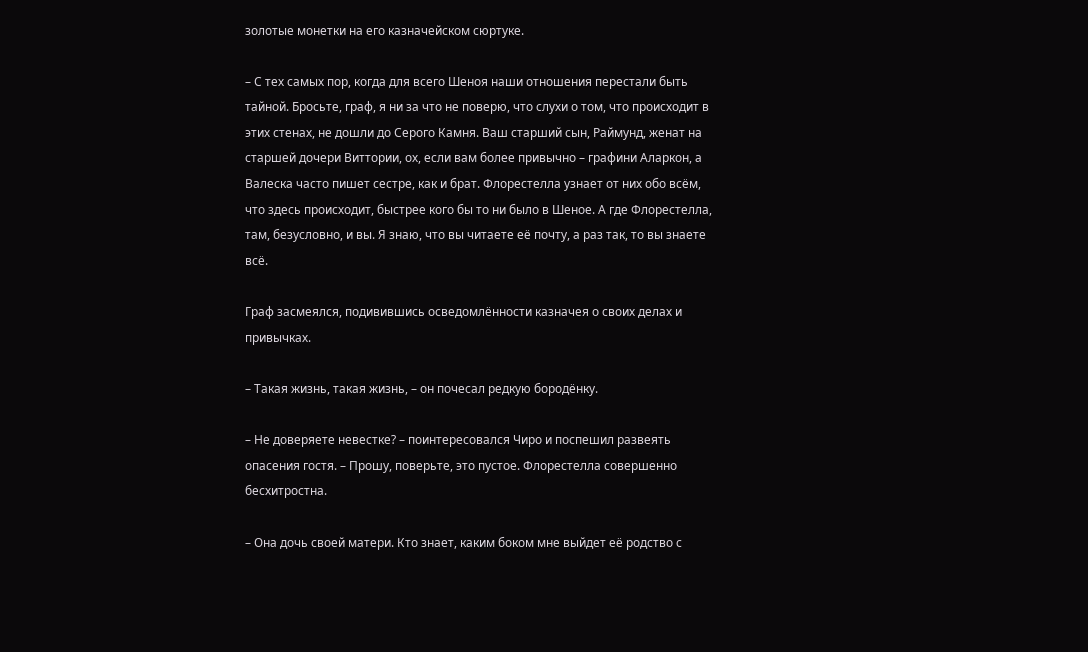золотые монетки на его казначейском сюртуке.

– С тех самых пор, когда для всего Шеноя наши отношения перестали быть тайной. Бросьте, граф, я ни за что не поверю, что слухи о том, что происходит в этих стенах, не дошли до Серого Камня. Ваш старший сын, Раймунд, женат на старшей дочери Виттории, ох, если вам более привычно – графини Аларкон, а Валеска часто пишет сестре, как и брат. Флорестелла узнает от них обо всём, что здесь происходит, быстрее кого бы то ни было в Шеное. А где Флорестелла, там, безусловно, и вы. Я знаю, что вы читаете её почту, а раз так, то вы знаете всё.

Граф засмеялся, подивившись осведомлённости казначея о своих делах и привычках.

– Такая жизнь, такая жизнь, – он почесал редкую бородёнку.

– Не доверяете невестке? – поинтересовался Чиро и поспешил развеять опасения гостя. – Прошу, поверьте, это пустое. Флорестелла совершенно бесхитростна.

– Она дочь своей матери. Кто знает, каким боком мне выйдет её родство с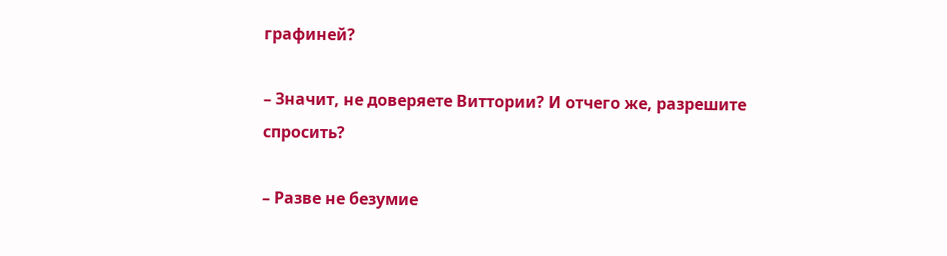графиней?

– Значит, не доверяете Виттории? И отчего же, разрешите спросить?

– Разве не безумие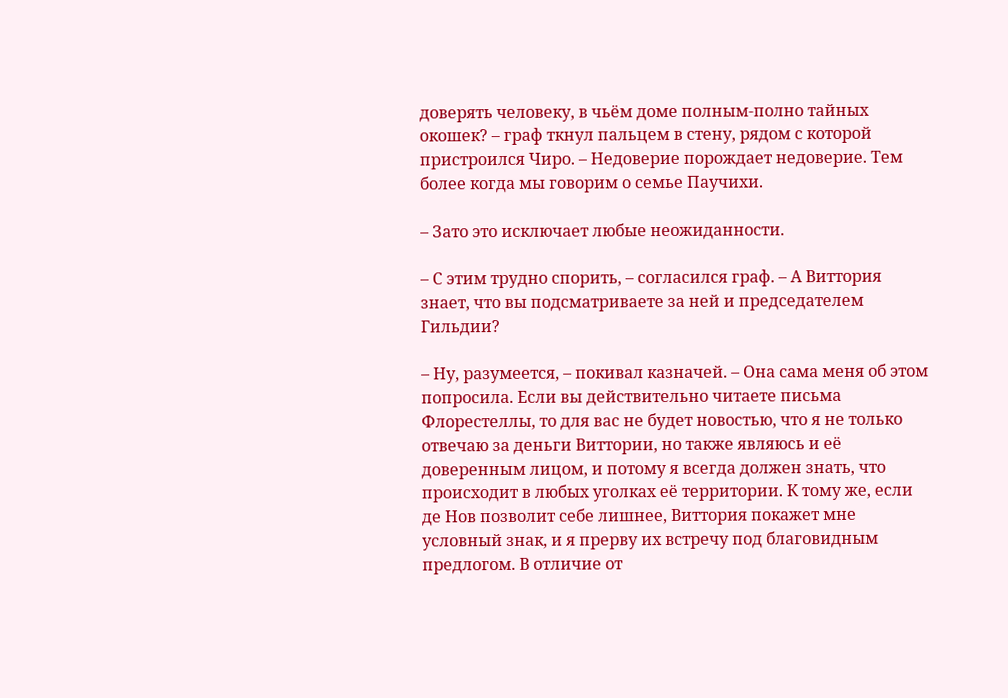доверять человеку, в чьём доме полным‑полно тайных окошек? – граф ткнул пальцем в стену, рядом с которой пристроился Чиро. – Недоверие порождает недоверие. Тем более когда мы говорим о семье Паучихи.

– Зато это исключает любые неожиданности.

– С этим трудно спорить, – согласился граф. – А Виттория знает, что вы подсматриваете за ней и председателем Гильдии?

– Ну, разумеется, – покивал казначей. – Она сама меня об этом попросила. Если вы действительно читаете письма Флорестеллы, то для вас не будет новостью, что я не только отвечаю за деньги Виттории, но также являюсь и её доверенным лицом, и потому я всегда должен знать, что происходит в любых уголках её территории. К тому же, если де Нов позволит себе лишнее, Виттория покажет мне условный знак, и я прерву их встречу под благовидным предлогом. В отличие от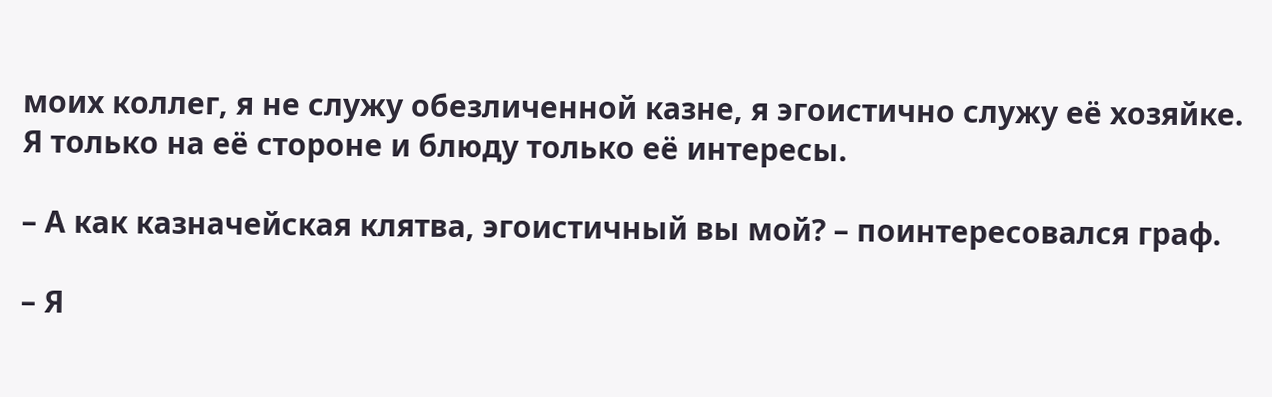моих коллег, я не служу обезличенной казне, я эгоистично служу её хозяйке. Я только на её стороне и блюду только её интересы.

– А как казначейская клятва, эгоистичный вы мой? – поинтересовался граф.

– Я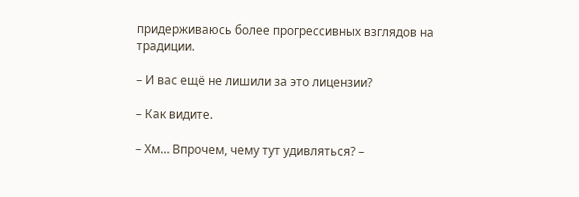придерживаюсь более прогрессивных взглядов на традиции.

– И вас ещё не лишили за это лицензии?

– Как видите.

– Хм… Впрочем, чему тут удивляться? –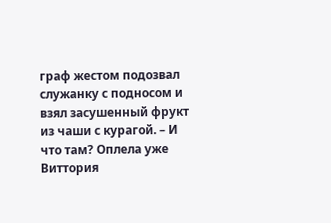граф жестом подозвал служанку с подносом и взял засушенный фрукт из чаши с курагой. – И что там? Оплела уже Виттория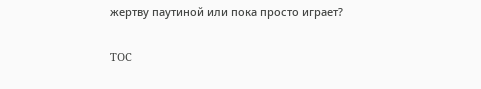жертву паутиной или пока просто играет?

TOC